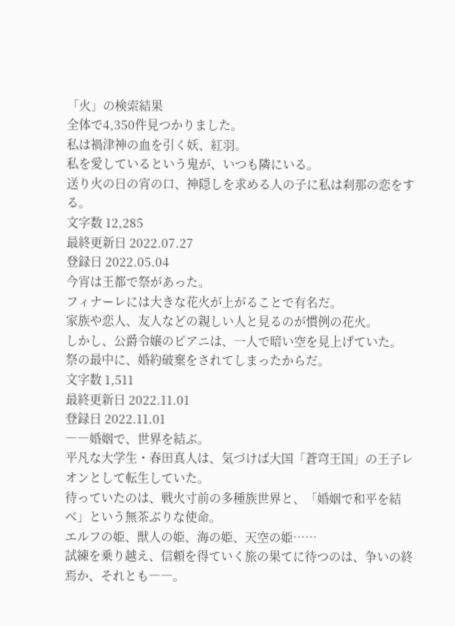「火」の検索結果
全体で4,350件見つかりました。
私は禍津神の血を引く妖、紅羽。
私を愛しているという鬼が、いつも隣にいる。
送り火の日の宵の口、神隠しを求める人の子に私は刹那の恋をする。
文字数 12,285
最終更新日 2022.07.27
登録日 2022.05.04
今宵は王都で祭があった。
フィナーレには大きな花火が上がることで有名だ。
家族や恋人、友人などの親しい人と見るのが慣例の花火。
しかし、公爵令嬢のピアニは、一人で暗い空を見上げていた。
祭の最中に、婚約破棄をされてしまったからだ。
文字数 1,511
最終更新日 2022.11.01
登録日 2022.11.01
――婚姻で、世界を結ぶ。
平凡な大学生・春田真人は、気づけば大国「蒼穹王国」の王子レオンとして転生していた。
待っていたのは、戦火寸前の多種族世界と、「婚姻で和平を結べ」という無茶ぶりな使命。
エルフの姫、獣人の姫、海の姫、天空の姫……
試練を乗り越え、信頼を得ていく旅の果てに待つのは、争いの終焉か、それとも――。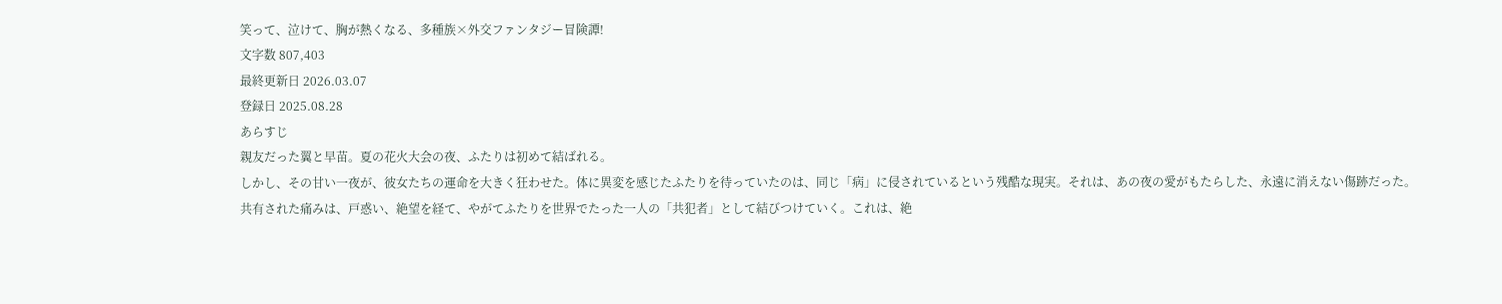笑って、泣けて、胸が熱くなる、多種族×外交ファンタジー冒険譚!
文字数 807,403
最終更新日 2026.03.07
登録日 2025.08.28
あらすじ
親友だった翼と早苗。夏の花火大会の夜、ふたりは初めて結ばれる。
しかし、その甘い一夜が、彼女たちの運命を大きく狂わせた。体に異変を感じたふたりを待っていたのは、同じ「病」に侵されているという残酷な現実。それは、あの夜の愛がもたらした、永遠に消えない傷跡だった。
共有された痛みは、戸惑い、絶望を経て、やがてふたりを世界でたった一人の「共犯者」として結びつけていく。これは、絶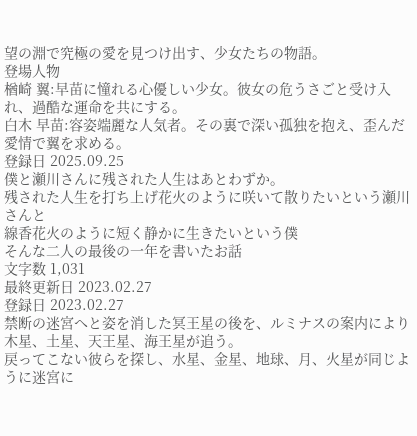望の淵で究極の愛を見つけ出す、少女たちの物語。
登場人物
楢崎 翼:早苗に憧れる心優しい少女。彼女の危うさごと受け入れ、過酷な運命を共にする。
白木 早苗:容姿端麗な人気者。その裏で深い孤独を抱え、歪んだ愛情で翼を求める。
登録日 2025.09.25
僕と瀬川さんに残された人生はあとわずか。
残された人生を打ち上げ花火のように咲いて散りたいという瀬川さんと
線香花火のように短く静かに生きたいという僕
そんな二人の最後の一年を書いたお話
文字数 1,031
最終更新日 2023.02.27
登録日 2023.02.27
禁断の迷宮へと姿を消した冥王星の後を、ルミナスの案内により木星、土星、天王星、海王星が追う。
戻ってこない彼らを探し、水星、金星、地球、月、火星が同じように迷宮に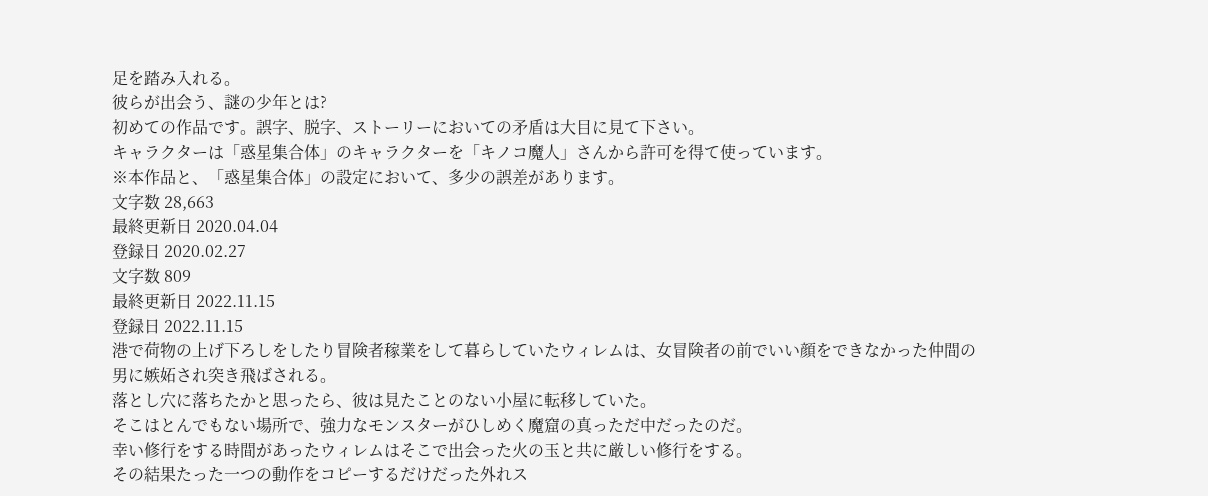足を踏み入れる。
彼らが出会う、謎の少年とは?
初めての作品です。誤字、脱字、ストーリーにおいての矛盾は大目に見て下さい。
キャラクターは「惑星集合体」のキャラクターを「キノコ魔人」さんから許可を得て使っています。
※本作品と、「惑星集合体」の設定において、多少の誤差があります。
文字数 28,663
最終更新日 2020.04.04
登録日 2020.02.27
文字数 809
最終更新日 2022.11.15
登録日 2022.11.15
港で荷物の上げ下ろしをしたり冒険者稼業をして暮らしていたウィレムは、女冒険者の前でいい顔をできなかった仲間の男に嫉妬され突き飛ばされる。
落とし穴に落ちたかと思ったら、彼は見たことのない小屋に転移していた。
そこはとんでもない場所で、強力なモンスターがひしめく魔窟の真っただ中だったのだ。
幸い修行をする時間があったウィレムはそこで出会った火の玉と共に厳しい修行をする。
その結果たった一つの動作をコピーするだけだった外れス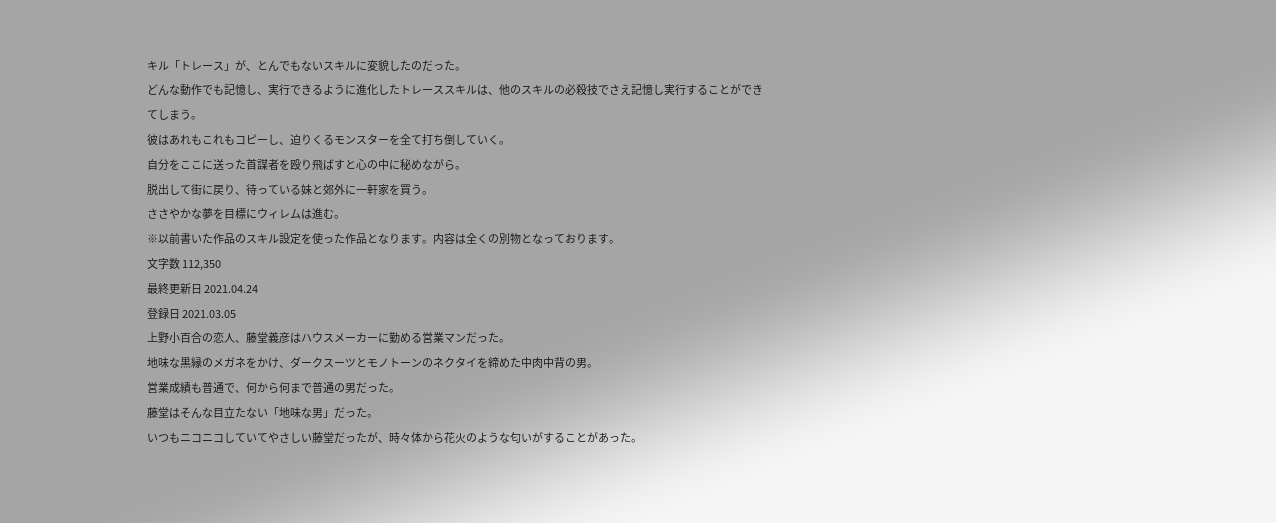キル「トレース」が、とんでもないスキルに変貌したのだった。
どんな動作でも記憶し、実行できるように進化したトレーススキルは、他のスキルの必殺技でさえ記憶し実行することができてしまう。
彼はあれもこれもコピーし、迫りくるモンスターを全て打ち倒していく。
自分をここに送った首謀者を殴り飛ばすと心の中に秘めながら。
脱出して街に戻り、待っている妹と郊外に一軒家を買う。
ささやかな夢を目標にウィレムは進む。
※以前書いた作品のスキル設定を使った作品となります。内容は全くの別物となっております。
文字数 112,350
最終更新日 2021.04.24
登録日 2021.03.05
上野小百合の恋人、藤堂義彦はハウスメーカーに勤める営業マンだった。
地味な黒縁のメガネをかけ、ダークスーツとモノトーンのネクタイを締めた中肉中背の男。
営業成績も普通で、何から何まで普通の男だった。
藤堂はそんな目立たない「地味な男」だった。
いつもニコニコしていてやさしい藤堂だったが、時々体から花火のような匂いがすることがあった。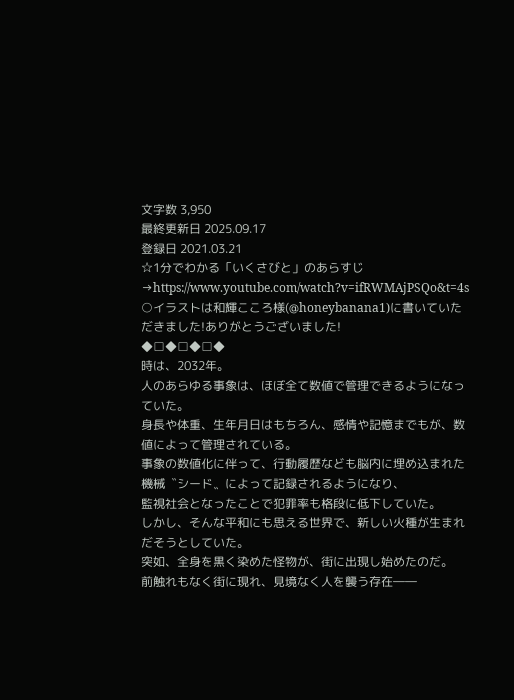文字数 3,950
最終更新日 2025.09.17
登録日 2021.03.21
☆1分でわかる「いくさびと」のあらすじ
→https://www.youtube.com/watch?v=ifRWMAjPSQo&t=4s
○イラストは和輝こころ様(@honeybanana1)に書いていただきました!ありがとうございました!
◆□◆□◆□◆
時は、2032年。
人のあらゆる事象は、ほぼ全て数値で管理できるようになっていた。
身長や体重、生年月日はもちろん、感情や記憶までもが、数値によって管理されている。
事象の数値化に伴って、行動履歴なども脳内に埋め込まれた機械〝シード〟によって記録されるようになり、
監視社会となったことで犯罪率も格段に低下していた。
しかし、そんな平和にも思える世界で、新しい火種が生まれだそうとしていた。
突如、全身を黒く染めた怪物が、街に出現し始めたのだ。
前触れもなく街に現れ、見境なく人を襲う存在――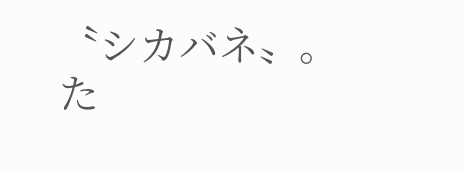〝シカバネ〟。
た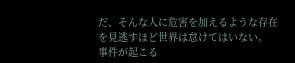だ、そんな人に危害を加えるような存在を見逃すほど世界は怠けてはいない。
事件が起こる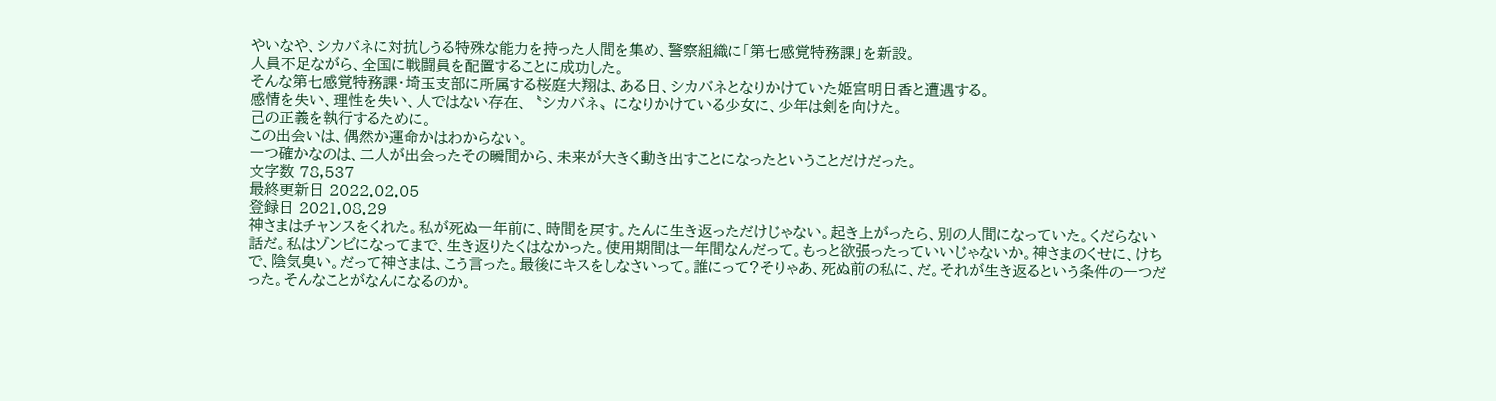やいなや、シカバネに対抗しうる特殊な能力を持った人間を集め、警察組織に「第七感覚特務課」を新設。
人員不足ながら、全国に戦闘員を配置することに成功した。
そんな第七感覚特務課・埼玉支部に所属する桜庭大翔は、ある日、シカバネとなりかけていた姫宮明日香と遭遇する。
感情を失い、理性を失い、人ではない存在、〝シカバネ〟になりかけている少女に、少年は剣を向けた。
己の正義を執行するために。
この出会いは、偶然か運命かはわからない。
一つ確かなのは、二人が出会ったその瞬間から、未来が大きく動き出すことになったということだけだった。
文字数 78,537
最終更新日 2022.02.05
登録日 2021.08.29
神さまはチャンスをくれた。私が死ぬ一年前に、時間を戻す。たんに生き返っただけじゃない。起き上がったら、別の人間になっていた。くだらない話だ。私はゾンビになってまで、生き返りたくはなかった。使用期間は一年間なんだって。もっと欲張ったっていいじゃないか。神さまのくせに、けちで、陰気臭い。だって神さまは、こう言った。最後にキスをしなさいって。誰にって?そりゃあ、死ぬ前の私に、だ。それが生き返るという条件の一つだった。そんなことがなんになるのか。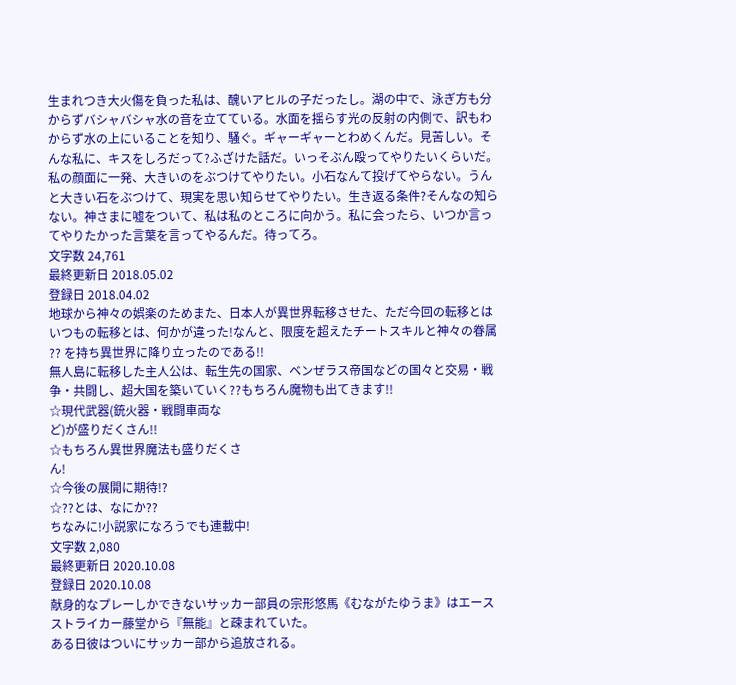生まれつき大火傷を負った私は、醜いアヒルの子だったし。湖の中で、泳ぎ方も分からずバシャバシャ水の音を立てている。水面を揺らす光の反射の内側で、訳もわからず水の上にいることを知り、騒ぐ。ギャーギャーとわめくんだ。見苦しい。そんな私に、キスをしろだって?ふざけた話だ。いっそぶん殴ってやりたいくらいだ。私の顔面に一発、大きいのをぶつけてやりたい。小石なんて投げてやらない。うんと大きい石をぶつけて、現実を思い知らせてやりたい。生き返る条件?そんなの知らない。神さまに嘘をついて、私は私のところに向かう。私に会ったら、いつか言ってやりたかった言葉を言ってやるんだ。待ってろ。
文字数 24,761
最終更新日 2018.05.02
登録日 2018.04.02
地球から神々の娯楽のためまた、日本人が異世界転移させた、ただ今回の転移とはいつもの転移とは、何かが違った!なんと、限度を超えたチートスキルと神々の眷属 ?? を持ち異世界に降り立ったのである!!
無人島に転移した主人公は、転生先の国家、ベンぜラス帝国などの国々と交易・戦争・共闘し、超大国を築いていく??もちろん魔物も出てきます!!
☆現代武器(銃火器・戦闘車両な
ど)が盛りだくさん!!
☆もちろん異世界魔法も盛りだくさ
ん!
☆今後の展開に期待!?
☆??とは、なにか??
ちなみに!小説家になろうでも連載中!
文字数 2,080
最終更新日 2020.10.08
登録日 2020.10.08
献身的なプレーしかできないサッカー部員の宗形悠馬《むながたゆうま》はエースストライカー藤堂から『無能』と疎まれていた。
ある日彼はついにサッカー部から追放される。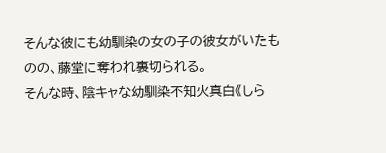そんな彼にも幼馴染の女の子の彼女がいたものの、藤堂に奪われ裏切られる。
そんな時、陰キャな幼馴染不知火真白《しら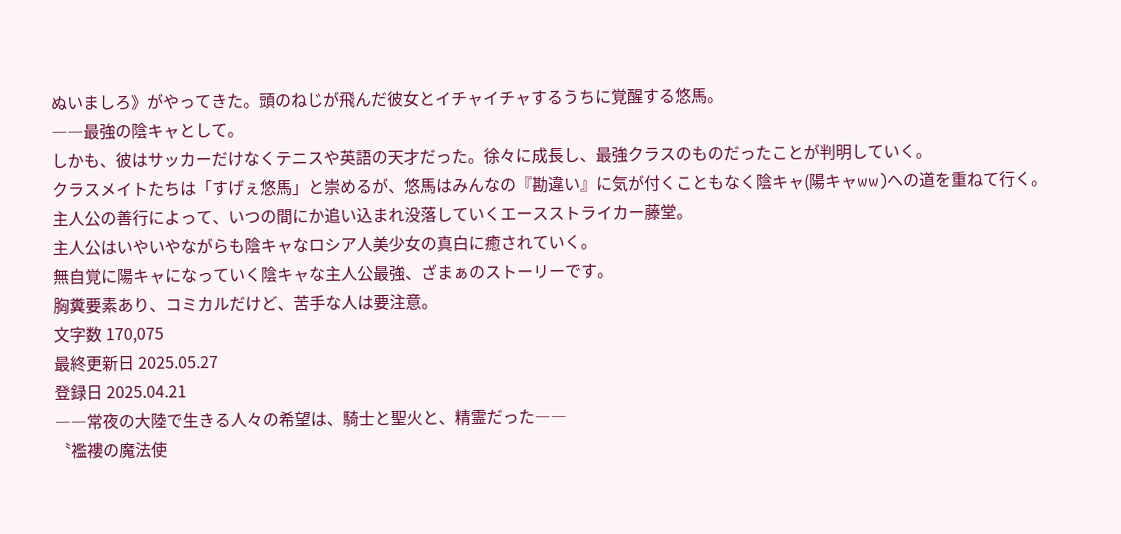ぬいましろ》がやってきた。頭のねじが飛んだ彼女とイチャイチャするうちに覚醒する悠馬。
――最強の陰キャとして。
しかも、彼はサッカーだけなくテニスや英語の天才だった。徐々に成長し、最強クラスのものだったことが判明していく。
クラスメイトたちは「すげぇ悠馬」と崇めるが、悠馬はみんなの『勘違い』に気が付くこともなく陰キャ(陽キャww)への道を重ねて行く。
主人公の善行によって、いつの間にか追い込まれ没落していくエースストライカー藤堂。
主人公はいやいやながらも陰キャなロシア人美少女の真白に癒されていく。
無自覚に陽キャになっていく陰キャな主人公最強、ざまぁのストーリーです。
胸糞要素あり、コミカルだけど、苦手な人は要注意。
文字数 170,075
最終更新日 2025.05.27
登録日 2025.04.21
――常夜の大陸で生きる人々の希望は、騎士と聖火と、精霊だった――
〝襤褸の魔法使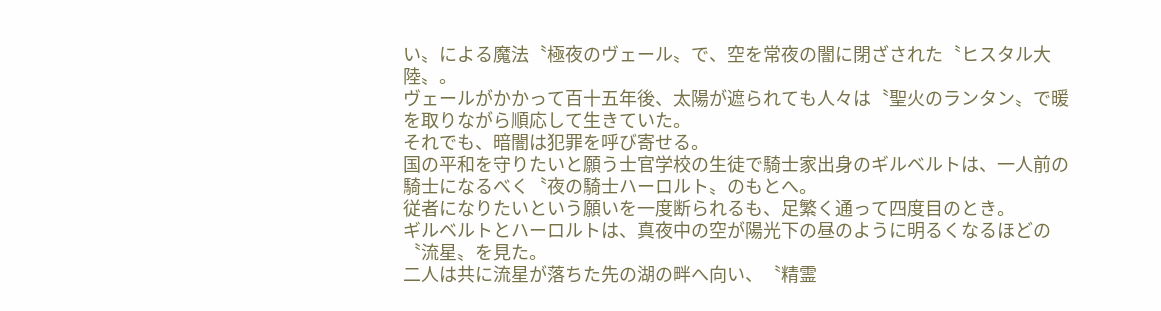い〟による魔法〝極夜のヴェール〟で、空を常夜の闇に閉ざされた〝ヒスタル大陸〟。
ヴェールがかかって百十五年後、太陽が遮られても人々は〝聖火のランタン〟で暖を取りながら順応して生きていた。
それでも、暗闇は犯罪を呼び寄せる。
国の平和を守りたいと願う士官学校の生徒で騎士家出身のギルベルトは、一人前の騎士になるべく〝夜の騎士ハーロルト〟のもとへ。
従者になりたいという願いを一度断られるも、足繁く通って四度目のとき。
ギルベルトとハーロルトは、真夜中の空が陽光下の昼のように明るくなるほどの〝流星〟を見た。
二人は共に流星が落ちた先の湖の畔へ向い、〝精霊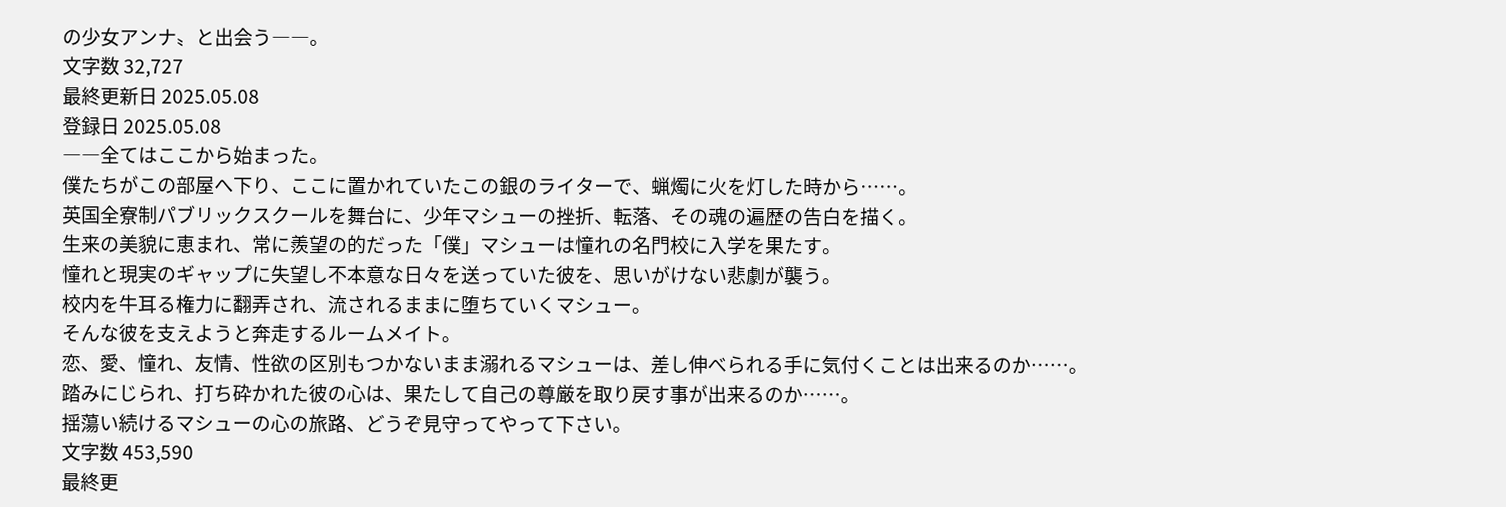の少女アンナ〟と出会う――。
文字数 32,727
最終更新日 2025.05.08
登録日 2025.05.08
――全てはここから始まった。
僕たちがこの部屋へ下り、ここに置かれていたこの銀のライターで、蝋燭に火を灯した時から……。
英国全寮制パブリックスクールを舞台に、少年マシューの挫折、転落、その魂の遍歴の告白を描く。
生来の美貌に恵まれ、常に羨望の的だった「僕」マシューは憧れの名門校に入学を果たす。
憧れと現実のギャップに失望し不本意な日々を送っていた彼を、思いがけない悲劇が襲う。
校内を牛耳る権力に翻弄され、流されるままに堕ちていくマシュー。
そんな彼を支えようと奔走するルームメイト。
恋、愛、憧れ、友情、性欲の区別もつかないまま溺れるマシューは、差し伸べられる手に気付くことは出来るのか……。
踏みにじられ、打ち砕かれた彼の心は、果たして自己の尊厳を取り戻す事が出来るのか……。
揺蕩い続けるマシューの心の旅路、どうぞ見守ってやって下さい。
文字数 453,590
最終更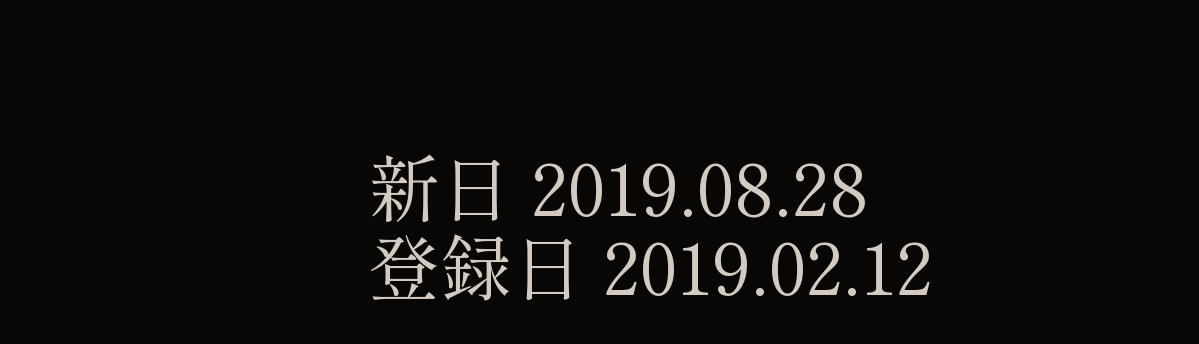新日 2019.08.28
登録日 2019.02.12